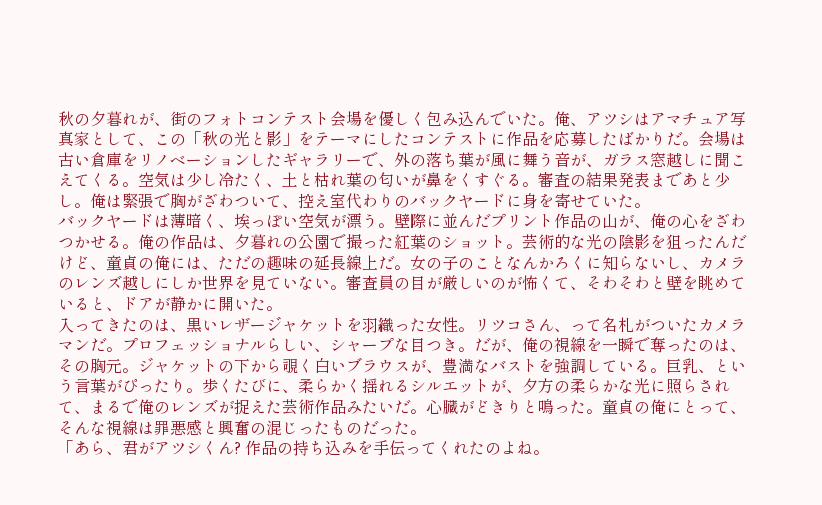秋の夕暮れが、街のフォトコンテスト会場を優しく包み込んでいた。俺、アツシはアマチュア写真家として、この「秋の光と影」をテーマにしたコンテストに作品を応募したばかりだ。会場は古い倉庫をリノベーションしたギャラリーで、外の落ち葉が風に舞う音が、ガラス窓越しに聞こえてくる。空気は少し冷たく、土と枯れ葉の匂いが鼻をくすぐる。審査の結果発表まであと少し。俺は緊張で胸がざわついて、控え室代わりのバックヤードに身を寄せていた。
バックヤードは薄暗く、埃っぽい空気が漂う。壁際に並んだプリント作品の山が、俺の心をざわつかせる。俺の作品は、夕暮れの公園で撮った紅葉のショット。芸術的な光の陰影を狙ったんだけど、童貞の俺には、ただの趣味の延長線上だ。女の子のことなんかろくに知らないし、カメラのレンズ越しにしか世界を見ていない。審査員の目が厳しいのが怖くて、そわそわと壁を眺めていると、ドアが静かに開いた。
入ってきたのは、黒いレザージャケットを羽織った女性。リツコさん、って名札がついたカメラマンだ。プロフェッショナルらしい、シャープな目つき。だが、俺の視線を一瞬で奪ったのは、その胸元。ジャケットの下から覗く白いブラウスが、豊満なバストを強調している。巨乳、という言葉がぴったり。歩くたびに、柔らかく揺れるシルエットが、夕方の柔らかな光に照らされて、まるで俺のレンズが捉えた芸術作品みたいだ。心臓がどきりと鳴った。童貞の俺にとって、そんな視線は罪悪感と興奮の混じったものだった。
「あら、君がアツシくん? 作品の持ち込みを手伝ってくれたのよね。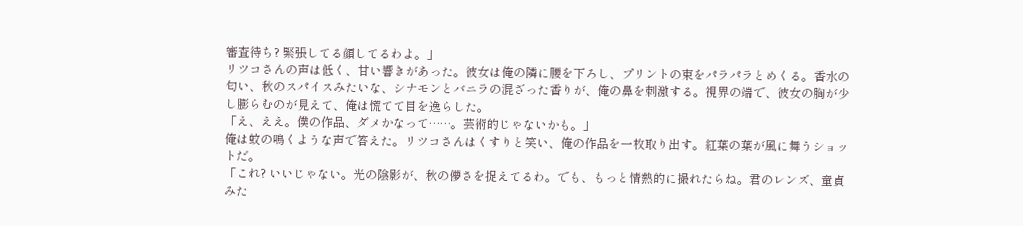審査待ち? 緊張してる顔してるわよ。」
リツコさんの声は低く、甘い響きがあった。彼女は俺の隣に腰を下ろし、プリントの束をパラパラとめくる。香水の匂い、秋のスパイスみたいな、シナモンとバニラの混ざった香りが、俺の鼻を刺激する。視界の端で、彼女の胸が少し膨らむのが見えて、俺は慌てて目を逸らした。
「え、ええ。僕の作品、ダメかなって……。芸術的じゃないかも。」
俺は蚊の鳴くような声で答えた。リツコさんはくすりと笑い、俺の作品を一枚取り出す。紅葉の葉が風に舞うショットだ。
「これ? いいじゃない。光の陰影が、秋の儚さを捉えてるわ。でも、もっと情熱的に撮れたらね。君のレンズ、童貞みた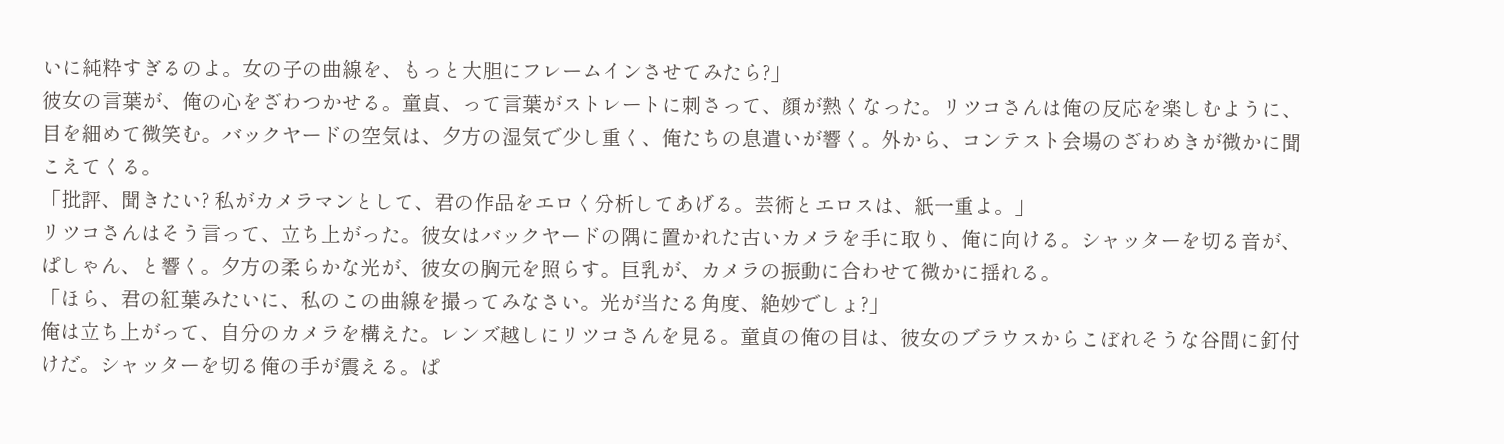いに純粋すぎるのよ。女の子の曲線を、もっと大胆にフレームインさせてみたら?」
彼女の言葉が、俺の心をざわつかせる。童貞、って言葉がストレートに刺さって、顔が熱くなった。リツコさんは俺の反応を楽しむように、目を細めて微笑む。バックヤードの空気は、夕方の湿気で少し重く、俺たちの息遣いが響く。外から、コンテスト会場のざわめきが微かに聞こえてくる。
「批評、聞きたい? 私がカメラマンとして、君の作品をエロく分析してあげる。芸術とエロスは、紙一重よ。」
リツコさんはそう言って、立ち上がった。彼女はバックヤードの隅に置かれた古いカメラを手に取り、俺に向ける。シャッターを切る音が、ぱしゃん、と響く。夕方の柔らかな光が、彼女の胸元を照らす。巨乳が、カメラの振動に合わせて微かに揺れる。
「ほら、君の紅葉みたいに、私のこの曲線を撮ってみなさい。光が当たる角度、絶妙でしょ?」
俺は立ち上がって、自分のカメラを構えた。レンズ越しにリツコさんを見る。童貞の俺の目は、彼女のブラウスからこぼれそうな谷間に釘付けだ。シャッターを切る俺の手が震える。ぱ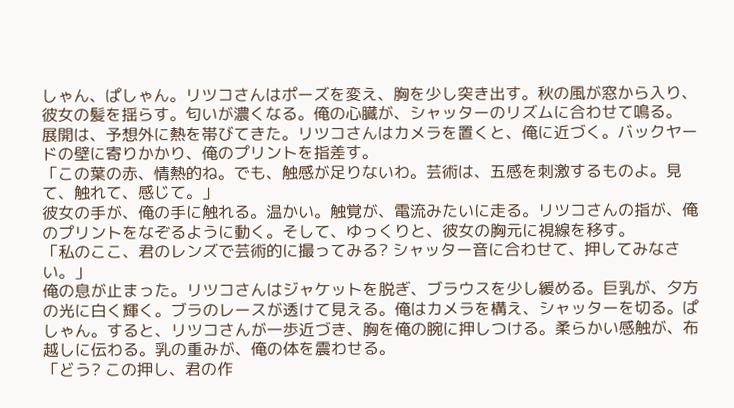しゃん、ぱしゃん。リツコさんはポーズを変え、胸を少し突き出す。秋の風が窓から入り、彼女の髪を揺らす。匂いが濃くなる。俺の心臓が、シャッターのリズムに合わせて鳴る。
展開は、予想外に熱を帯びてきた。リツコさんはカメラを置くと、俺に近づく。バックヤードの壁に寄りかかり、俺のプリントを指差す。
「この葉の赤、情熱的ね。でも、触感が足りないわ。芸術は、五感を刺激するものよ。見て、触れて、感じて。」
彼女の手が、俺の手に触れる。温かい。触覚が、電流みたいに走る。リツコさんの指が、俺のプリントをなぞるように動く。そして、ゆっくりと、彼女の胸元に視線を移す。
「私のここ、君のレンズで芸術的に撮ってみる? シャッター音に合わせて、押してみなさい。」
俺の息が止まった。リツコさんはジャケットを脱ぎ、ブラウスを少し緩める。巨乳が、夕方の光に白く輝く。ブラのレースが透けて見える。俺はカメラを構え、シャッターを切る。ぱしゃん。すると、リツコさんが一歩近づき、胸を俺の腕に押しつける。柔らかい感触が、布越しに伝わる。乳の重みが、俺の体を震わせる。
「どう? この押し、君の作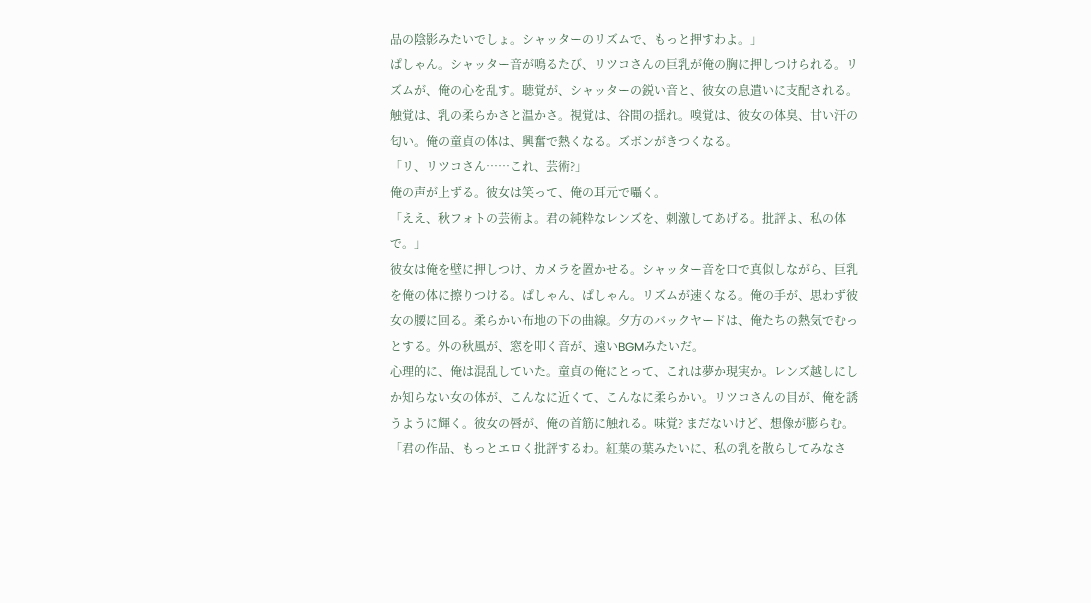品の陰影みたいでしょ。シャッターのリズムで、もっと押すわよ。」
ぱしゃん。シャッター音が鳴るたび、リツコさんの巨乳が俺の胸に押しつけられる。リズムが、俺の心を乱す。聴覚が、シャッターの鋭い音と、彼女の息遣いに支配される。触覚は、乳の柔らかさと温かさ。視覚は、谷間の揺れ。嗅覚は、彼女の体臭、甘い汗の匂い。俺の童貞の体は、興奮で熱くなる。ズボンがきつくなる。
「リ、リツコさん……これ、芸術?」
俺の声が上ずる。彼女は笑って、俺の耳元で囁く。
「ええ、秋フォトの芸術よ。君の純粋なレンズを、刺激してあげる。批評よ、私の体で。」
彼女は俺を壁に押しつけ、カメラを置かせる。シャッター音を口で真似しながら、巨乳を俺の体に擦りつける。ぱしゃん、ぱしゃん。リズムが速くなる。俺の手が、思わず彼女の腰に回る。柔らかい布地の下の曲線。夕方のバックヤードは、俺たちの熱気でむっとする。外の秋風が、窓を叩く音が、遠いBGMみたいだ。
心理的に、俺は混乱していた。童貞の俺にとって、これは夢か現実か。レンズ越しにしか知らない女の体が、こんなに近くて、こんなに柔らかい。リツコさんの目が、俺を誘うように輝く。彼女の唇が、俺の首筋に触れる。味覚? まだないけど、想像が膨らむ。
「君の作品、もっとエロく批評するわ。紅葉の葉みたいに、私の乳を散らしてみなさ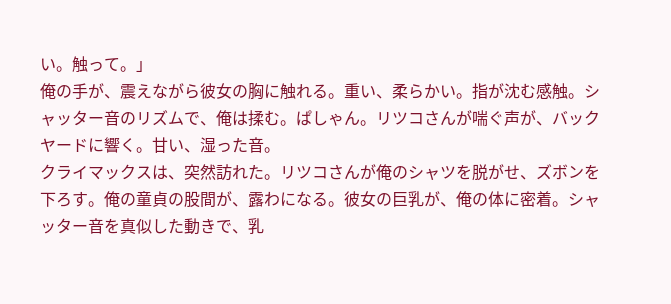い。触って。」
俺の手が、震えながら彼女の胸に触れる。重い、柔らかい。指が沈む感触。シャッター音のリズムで、俺は揉む。ぱしゃん。リツコさんが喘ぐ声が、バックヤードに響く。甘い、湿った音。
クライマックスは、突然訪れた。リツコさんが俺のシャツを脱がせ、ズボンを下ろす。俺の童貞の股間が、露わになる。彼女の巨乳が、俺の体に密着。シャッター音を真似した動きで、乳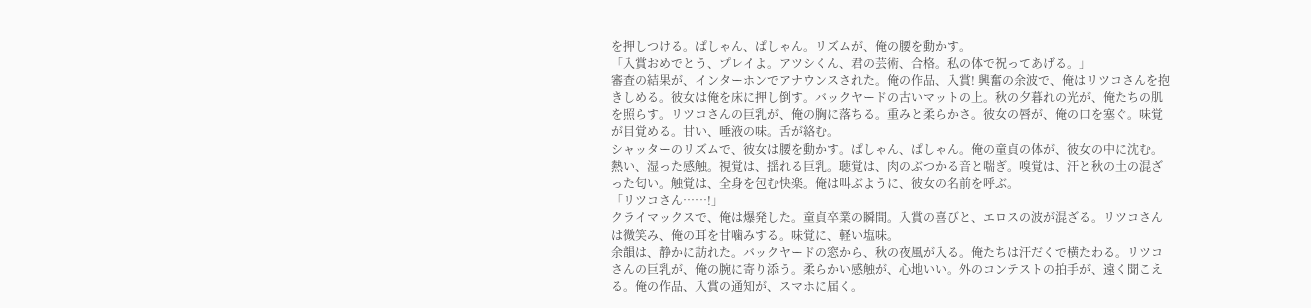を押しつける。ぱしゃん、ぱしゃん。リズムが、俺の腰を動かす。
「入賞おめでとう、プレイよ。アツシくん、君の芸術、合格。私の体で祝ってあげる。」
審査の結果が、インターホンでアナウンスされた。俺の作品、入賞! 興奮の余波で、俺はリツコさんを抱きしめる。彼女は俺を床に押し倒す。バックヤードの古いマットの上。秋の夕暮れの光が、俺たちの肌を照らす。リツコさんの巨乳が、俺の胸に落ちる。重みと柔らかさ。彼女の唇が、俺の口を塞ぐ。味覚が目覚める。甘い、唾液の味。舌が絡む。
シャッターのリズムで、彼女は腰を動かす。ぱしゃん、ぱしゃん。俺の童貞の体が、彼女の中に沈む。熱い、湿った感触。視覚は、揺れる巨乳。聴覚は、肉のぶつかる音と喘ぎ。嗅覚は、汗と秋の土の混ざった匂い。触覚は、全身を包む快楽。俺は叫ぶように、彼女の名前を呼ぶ。
「リツコさん……!」
クライマックスで、俺は爆発した。童貞卒業の瞬間。入賞の喜びと、エロスの波が混ざる。リツコさんは微笑み、俺の耳を甘噛みする。味覚に、軽い塩味。
余韻は、静かに訪れた。バックヤードの窓から、秋の夜風が入る。俺たちは汗だくで横たわる。リツコさんの巨乳が、俺の腕に寄り添う。柔らかい感触が、心地いい。外のコンテストの拍手が、遠く聞こえる。俺の作品、入賞の通知が、スマホに届く。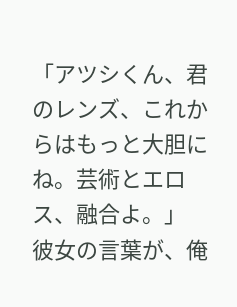「アツシくん、君のレンズ、これからはもっと大胆にね。芸術とエロス、融合よ。」
彼女の言葉が、俺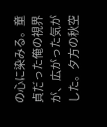の心に染みる。童貞だった俺の視界が、広がった気がした。夕方の秋空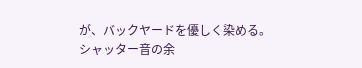が、バックヤードを優しく染める。シャッター音の余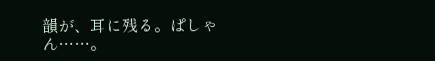韻が、耳に残る。ぱしゃん……。